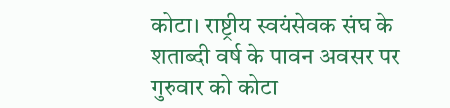कोटा। राष्ट्रीय स्वयंसेवक संघ के शताब्दी वर्ष के पावन अवसर पर गुरुवार को कोटा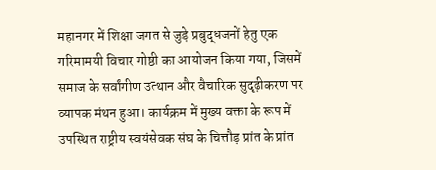महानगर में शिक्षा जगत से जुड़े प्रबुद्धजनों हेतु एक गरिमामयी विचार गोष्ठी का आयोजन किया गया, जिसमें समाज के सर्वांगीण उत्थान और वैचारिक सुदृढ़ीकरण पर व्यापक मंथन हुआ। कार्यक्रम में मुख्य वक्ता के रूप में उपस्थित राष्ट्रीय स्वयंसेवक संघ के चित्तौड़ प्रांत के प्रांत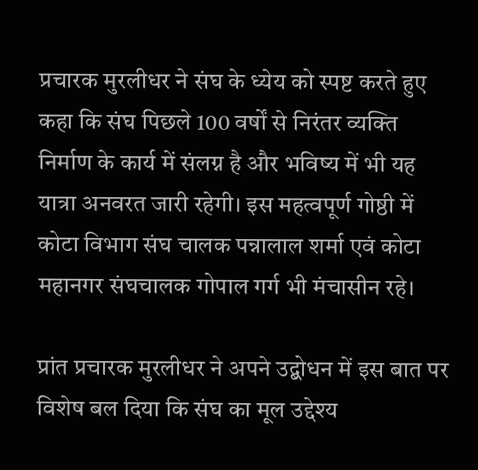प्रचारक मुरलीधर ने संघ के ध्येय को स्पष्ट करते हुए कहा कि संघ पिछले 100 वर्षों से निरंतर व्यक्ति निर्माण के कार्य में संलग्न है और भविष्य में भी यह यात्रा अनवरत जारी रहेगी। इस महत्वपूर्ण गोष्ठी में कोटा विभाग संघ चालक पन्नालाल शर्मा एवं कोटा महानगर संघचालक गोपाल गर्ग भी मंचासीन रहे।

प्रांत प्रचारक मुरलीधर ने अपने उद्बोधन में इस बात पर विशेष बल दिया कि संघ का मूल उद्देश्य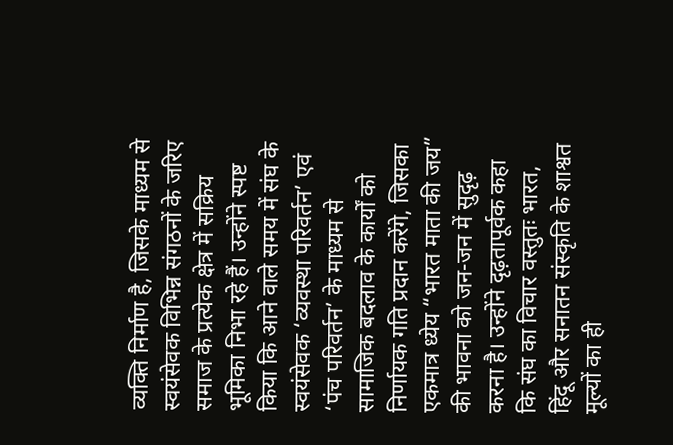व्यक्ति निर्माण है, जिसके माध्यम से स्वयंसेवक विभिन्न संगठनों के जरिए समाज के प्रत्येक क्षेत्र में सक्रिय भूमिका निभा रहे हैं। उन्होंने स्पष्ट किया कि आने वाले समय में संघ के स्वयंसेवक ‘व्यवस्था परिवर्तन’ एवं ‘पंच परिवर्तन’ के माध्यम से सामाजिक बदलाव के कार्यों को निर्णायक गति प्रदान करेंगे, जिसका एकमात्र ध्येय “भारत माता की जय” की भावना को जन-जन में सुदृढ़ करना है। उन्होंने दृढ़तापूर्वक कहा कि संघ का विचार वस्तुतः भारत, हिंदू और सनातन संस्कृति के शाश्वत मूल्यों का ही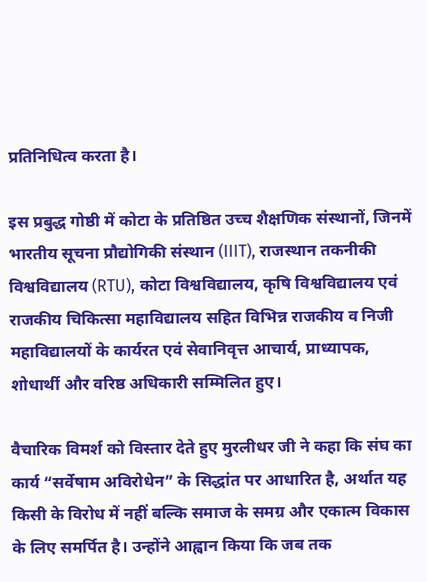प्रतिनिधित्व करता है।

इस प्रबुद्ध गोष्ठी में कोटा के प्रतिष्ठित उच्च शैक्षणिक संस्थानों, जिनमें भारतीय सूचना प्रौद्योगिकी संस्थान (IIIT), राजस्थान तकनीकी विश्वविद्यालय (RTU), कोटा विश्वविद्यालय, कृषि विश्वविद्यालय एवं राजकीय चिकित्सा महाविद्यालय सहित विभिन्न राजकीय व निजी महाविद्यालयों के कार्यरत एवं सेवानिवृत्त आचार्य, प्राध्यापक, शोधार्थी और वरिष्ठ अधिकारी सम्मिलित हुए।

वैचारिक विमर्श को विस्तार देते हुए मुरलीधर जी ने कहा कि संघ का कार्य “सर्वेषाम अविरोधेन” के सिद्धांत पर आधारित है, अर्थात यह किसी के विरोध में नहीं बल्कि समाज के समग्र और एकात्म विकास के लिए समर्पित है। उन्होंने आह्वान किया कि जब तक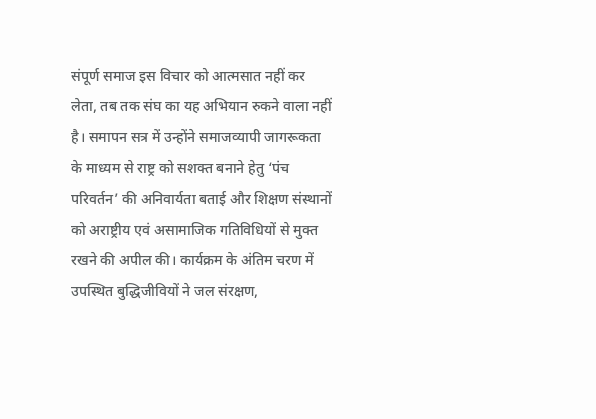संपूर्ण समाज इस विचार को आत्मसात नहीं कर लेता, तब तक संघ का यह अभियान रुकने वाला नहीं है। समापन सत्र में उन्होंने समाजव्यापी जागरूकता के माध्यम से राष्ट्र को सशक्त बनाने हेतु ‘पंच परिवर्तन’ की अनिवार्यता बताई और शिक्षण संस्थानों को अराष्ट्रीय एवं असामाजिक गतिविधियों से मुक्त रखने की अपील की। कार्यक्रम के अंतिम चरण में उपस्थित बुद्धिजीवियों ने जल संरक्षण,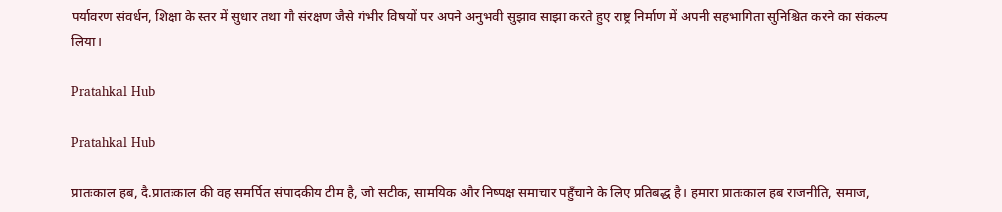पर्यावरण संवर्धन, शिक्षा के स्तर में सुधार तथा गौ संरक्षण जैसे गंभीर विषयों पर अपने अनुभवी सुझाव साझा करते हुए राष्ट्र निर्माण में अपनी सहभागिता सुनिश्चित करने का संकल्प लिया।

Pratahkal Hub

Pratahkal Hub

प्रातःकाल हब, दै.प्रातःकाल की वह समर्पित संपादकीय टीम है, जो सटीक, सामयिक और निष्पक्ष समाचार पहुँचाने के लिए प्रतिबद्ध है। हमारा प्रातःकाल हब राजनीति, समाज,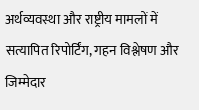अर्थव्यवस्था और राष्ट्रीय मामलों में सत्यापित रिपोर्टिंग, गहन विश्लेषण और जिम्मेदार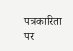पत्रकारिता पर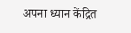अपना ध्यान केंद्रित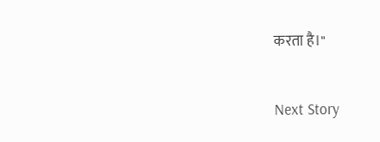करता है।"

Next Story